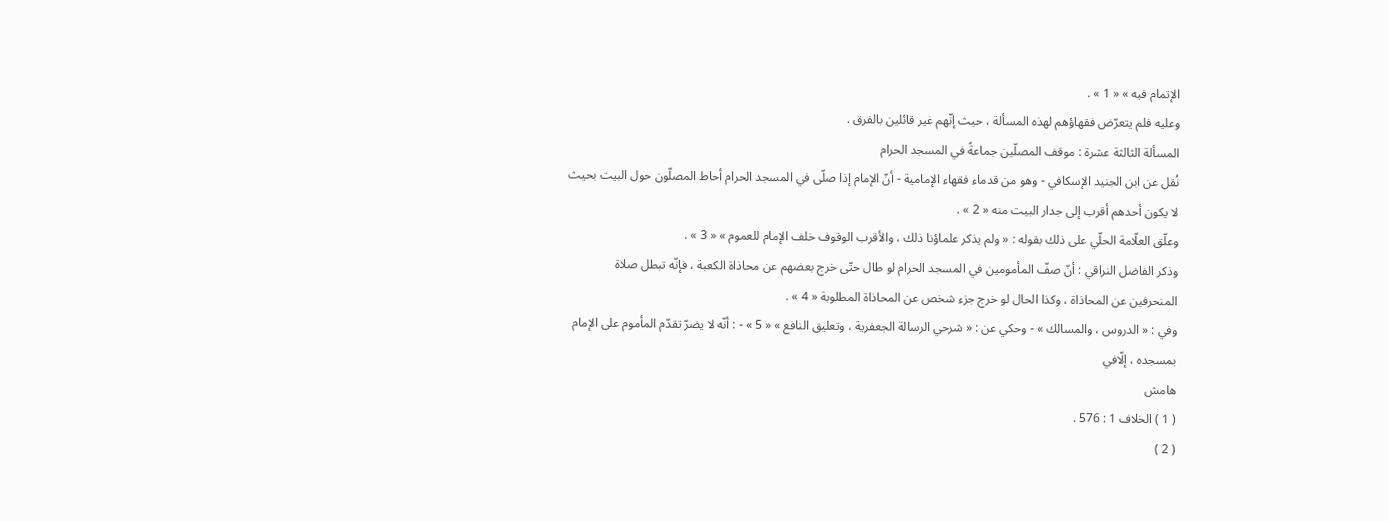الإتمام فيه » « 1 » .
وعليه فلم يتعرّض فقهاؤهم لهذه المسألة ، حيث إنّهم غير قائلين بالفرق .
المسألة الثالثة عشرة : موقف المصلّين جماعةً في المسجد الحرام
نُقل عن ابن الجنيد الإسكافي - وهو من قدماء فقهاء الإمامية - أنّ الإمام إذا صلّى في المسجد الحرام أحاط المصلّون حول البيت بحيث لا يكون أحدهم أقرب إلى جدار البيت منه « 2 » .
وعلّق العلّامة الحلّي على ذلك بقوله : « ولم يذكر علماؤنا ذلك ، والأقرب الوقوف خلف الإمام للعموم » « 3 » .
وذكر الفاضل النراقي : أنّ صفّ المأمومين في المسجد الحرام لو طال حتّى خرج بعضهم عن محاذاة الكعبة ، فإنّه تبطل صلاة المنحرفين عن المحاذاة ، وكذا الحال لو خرج جزء شخص عن المحاذاة المطلوبة « 4 » .
وفي : « الدروس ، والمسالك » - وحكي عن : « شرحي الرسالة الجعفرية ، وتعليق النافع » « 5 » - : أنّه لا يضرّ تقدّم المأموم على الإمام بمسجده ، إلّافي
هامش
( 1 ) الخلاف 1 : 576 .
( 2 )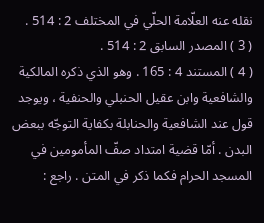نقله عنه العلّامة الحلّي في المختلف 2 : 514 .
( 3 ) المصدر السابق 2 : 514 .
( 4 ) المستند 4 : 165 . وهو الذي ذكره المالكية والشافعية وابن عقيل الحنبلي والحنفية ، ويوجد قول عند الشافعية والحنابلة بكفاية التوجّه ببعض البدن . أمّا قضية امتداد صفّ المأمومين في المسجد الحرام فكما ذكر في المتن . راجع :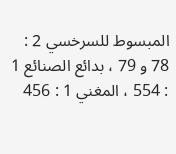المبسوط للسرخسي 2 : 78 و 79 ، بدائع الصنائع 1 : 554 ، المغني 1 : 456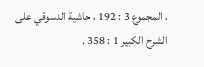، المجموع 3 : 192 ، حاشية الدسوقي على الشرح الكبير 1 : 358 .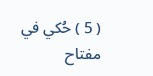( 5 ) حُكي في مفتاح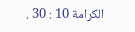الكرامة 10 : 30 .